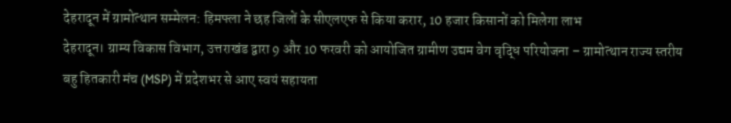देहरादून में ग्रामोत्थान सम्मेलन: हिमफ्ला ने छह जिलों के सीएलएफ से किया करार, 10 हजार किसानों को मिलेगा लाभ
देहरादून। ग्राम्य विकास विभाग, उत्तराखंड द्वारा 9 और 10 फरवरी को आयोजित ग्रामीण उद्यम वेग वृद्धि परियोजना – ग्रामोत्थान राज्य स्तरीय बहु हितकारी मंच (MSP) में प्रदेशभर से आए स्वयं सहायता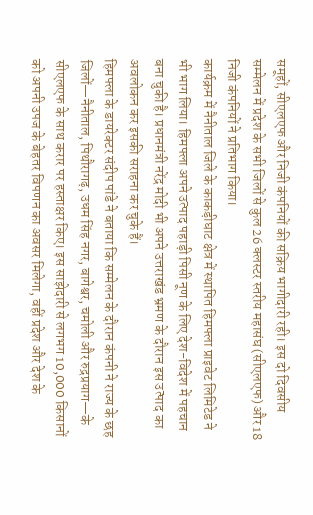समूहों, सीएलएफ और निजी कंपनियों की सक्रिय भागीदारी रही। इस दो दिवसीय सम्मेलन में प्रदेश के सभी जिलों से कुल 26 क्लस्टर स्तरीय महासंघ (सीएलएफ) और 18 निजी कंपनियों ने प्रतिभाग किया।
कार्यक्रम में नैनीताल जिले के काकड़ीघाट क्षेत्र में स्थापित हिमफ्ला प्राइवेट लिमिटेड ने भी भाग लिया। हिमफ्ला अपने उत्पाद पहाड़ी पिसी नूण के लिए देश-विदेश में पहचान बना चुकी है। प्रधानमंत्री नरेंद्र मोदी भी अपने उत्तराखंड भ्रमण के दौरान इस उत्पाद का अवलोकन कर इसकी सराहना कर चुके हैं।
हिमफ्ला के डायरेक्टर संदीप पांडे ने बताया कि सम्मेलन के दौरान कंपनी ने राज्य के छह जिलों—नैनीताल, पिथौरागढ़, उधम सिंह नगर, बागेश्वर, चमोली और रुद्रप्रयाग—के सीएलएफ के साथ करार पर हस्ताक्षर किए। इस साझेदारी से लगभग 10,000 किसानों को अपनी उपज के बेहतर विपणन का अवसर मिलेगा, वहीं प्रदेश और देश के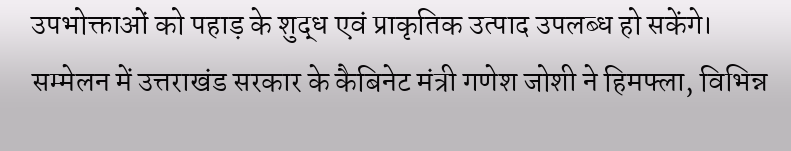उपभोक्ताओं को पहाड़ के शुद्ध एवं प्राकृतिक उत्पाद उपलब्ध हो सकेंगे।
सम्मेलन में उत्तराखंड सरकार के कैबिनेट मंत्री गणेश जोशी ने हिमफ्ला, विभिन्न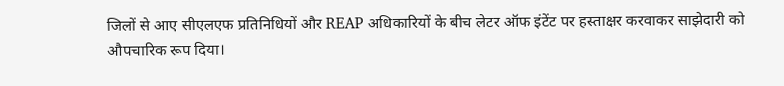जिलों से आए सीएलएफ प्रतिनिधियों और REAP अधिकारियों के बीच लेटर ऑफ इंटेंट पर हस्ताक्षर करवाकर साझेदारी को औपचारिक रूप दिया।